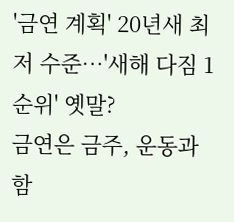'금연 계획' 20년새 최저 수준…'새해 다짐 1순위' 옛말?
금연은 금주, 운동과 함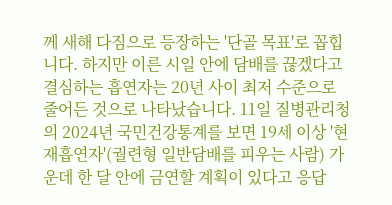께 새해 다짐으로 등장하는 '단골 목표'로 꼽힙니다. 하지만 이른 시일 안에 담배를 끊겠다고 결심하는 흡연자는 20년 사이 최저 수준으로 줄어든 것으로 나타났습니다. 11일 질병관리청의 2024년 국민건강통계를 보면 19세 이상 '현재흡연자'(궐련형 일반담배를 피우는 사람) 가운데 한 달 안에 금연할 계획이 있다고 응답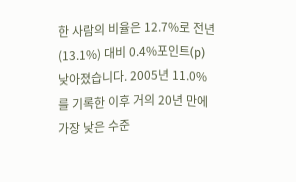한 사람의 비율은 12.7%로 전년(13.1%) 대비 0.4%포인트(p) 낮아졌습니다. 2005년 11.0%를 기록한 이후 거의 20년 만에 가장 낮은 수준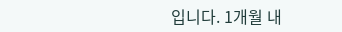입니다. 1개월 내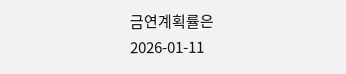금연계획률은
2026-01-11